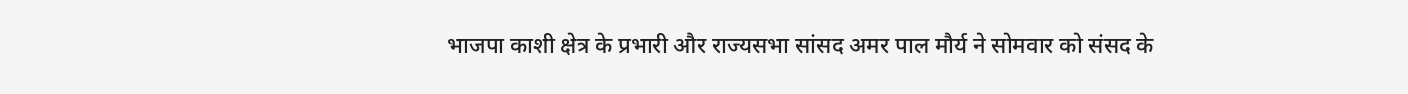भाजपा काशी क्षेत्र के प्रभारी और राज्यसभा सांसद अमर पाल मौर्य ने सोमवार को संसद के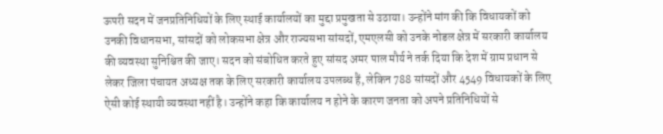ऊपरी सदन में जनप्रतिनिधियों के लिए स्थाई कार्यालयों का मुद्दा प्रमुखता से उठाया। उन्होंने मांग की कि विधायकों को उनकी विधानसभा, सांसदों को लोकसभा क्षेत्र और राज्यसभा सांसदों, एमएलसी को उनके नोडल क्षेत्र में सरकारी कार्यालय की व्यवस्था सुनिश्चित की जाए। सदन को संबोधित करते हुए सांसद अमर पाल मौर्य ने तर्क दिया कि देश में ग्राम प्रधान से लेकर जिला पंचायत अध्यक्ष तक के लिए सरकारी कार्यालय उपलब्ध हैं, लेकिन 788 सांसदों और 4549 विधायकों के लिए ऐसी कोई स्थायी व्यवस्था नहीं है। उन्होंने कहा कि कार्यालय न होने के कारण जनता को अपने प्रतिनिधियों से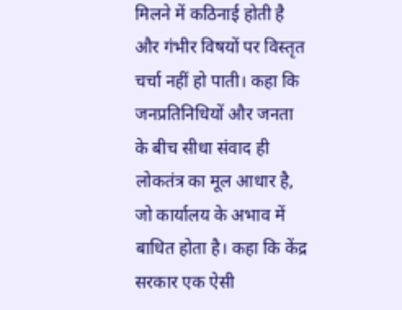मिलने में कठिनाई होती है और गंभीर विषयों पर विस्तृत चर्चा नहीं हो पाती। कहा कि जनप्रतिनिधियों और जनता के बीच सीधा संवाद ही लोकतंत्र का मूल आधार है, जो कार्यालय के अभाव में बाधित होता है। कहा कि केंद्र सरकार एक ऐसी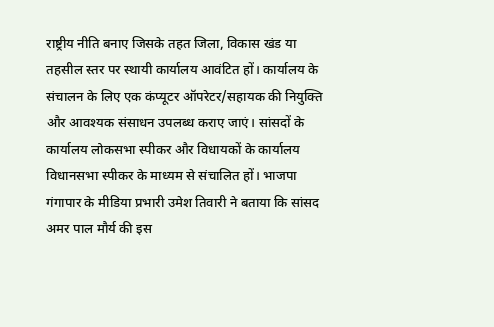राष्ट्रीय नीति बनाए जिसके तहत जिला, विकास खंड या तहसील स्तर पर स्थायी कार्यालय आवंटित हों। कार्यालय के संचालन के लिए एक कंप्यूटर ऑपरेटर/सहायक की नियुक्ति और आवश्यक संसाधन उपलब्ध कराए जाएं। सांसदों के कार्यालय लोकसभा स्पीकर और विधायकों के कार्यालय विधानसभा स्पीकर के माध्यम से संचालित हों। भाजपा गंगापार के मीडिया प्रभारी उमेश तिवारी ने बताया कि सांसद अमर पाल मौर्य की इस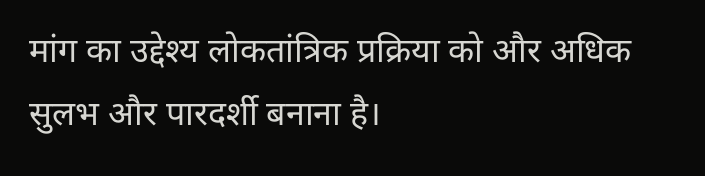मांग का उद्देश्य लोकतांत्रिक प्रक्रिया को और अधिक सुलभ और पारदर्शी बनाना है।